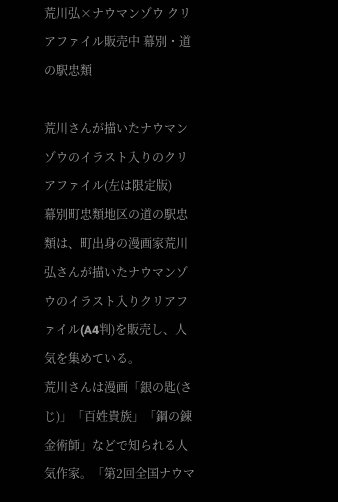荒川弘×ナウマンゾウ クリアファイル販売中 幕別・道の駅忠類

荒川さんが描いたナウマンゾウのイラスト入りのクリアファイル(左は限定版)
幕別町忠類地区の道の駅忠類は、町出身の漫画家荒川弘さんが描いたナウマンゾウのイラスト入りクリアファイル(A4判)を販売し、人気を集めている。
荒川さんは漫画「銀の匙(さじ)」「百姓貴族」「鋼の錬金術師」などで知られる人気作家。「第2回全国ナウマ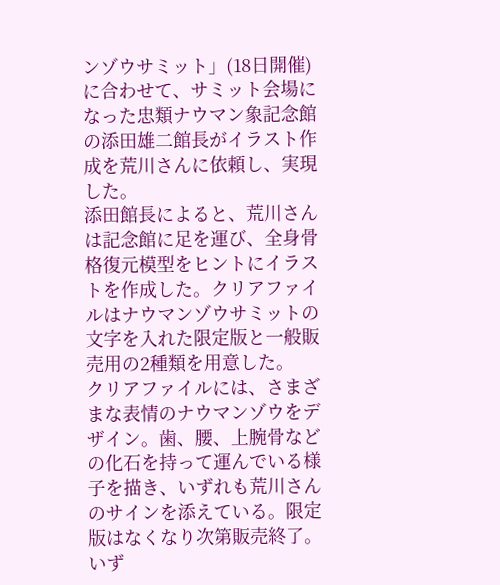ンゾウサミット」(18日開催)に合わせて、サミット会場になった忠類ナウマン象記念館の添田雄二館長がイラスト作成を荒川さんに依頼し、実現した。
添田館長によると、荒川さんは記念館に足を運び、全身骨格復元模型をヒントにイラストを作成した。クリアファイルはナウマンゾウサミットの文字を入れた限定版と一般販売用の2種類を用意した。
クリアファイルには、さまざまな表情のナウマンゾウをデザイン。歯、腰、上腕骨などの化石を持って運んでいる様子を描き、いずれも荒川さんのサインを添えている。限定版はなくなり次第販売終了。いず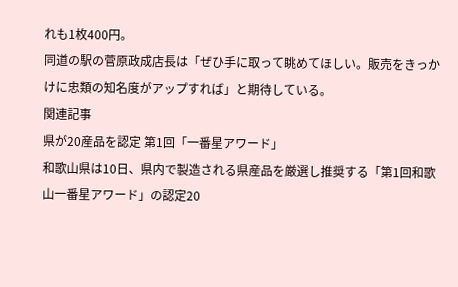れも1枚400円。
同道の駅の菅原政成店長は「ぜひ手に取って眺めてほしい。販売をきっかけに忠類の知名度がアップすれば」と期待している。
関連記事
県が20産品を認定 第1回「一番星アワード」
和歌山県は10日、県内で製造される県産品を厳選し推奨する「第1回和歌山一番星アワード」の認定20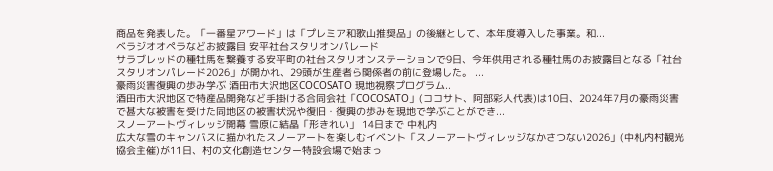商品を発表した。「一番星アワード」は「プレミア和歌山推奨品」の後継として、本年度導入した事業。和...
ベラジオオペラなどお披露目 安平社台スタリオンパレード
サラブレッドの種牡馬を繋養する安平町の社台スタリオンステーションで9日、今年供用される種牡馬のお披露目となる「社台スタリオンパレード2026」が開かれ、29頭が生産者ら関係者の前に登場した。 ...
豪雨災害復興の歩み学ぶ 酒田市大沢地区COCOSATO 現地視察プログラム..
酒田市大沢地区で特産品開発など手掛ける合同会社「COCOSATO」(ココサト、阿部彩人代表)は10日、2024年7月の豪雨災害で甚大な被害を受けた同地区の被害状況や復旧・復興の歩みを現地で学ぶことができ...
スノーアートヴィレッジ開幕 雪原に結晶「形きれい」 14日まで 中札内
広大な雪のキャンバスに描かれたスノーアートを楽しむイベント「スノーアートヴィレッジなかさつない2026」(中札内村観光協会主催)が11日、村の文化創造センター特設会場で始まっ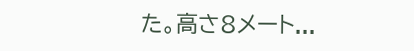た。高さ8メート...